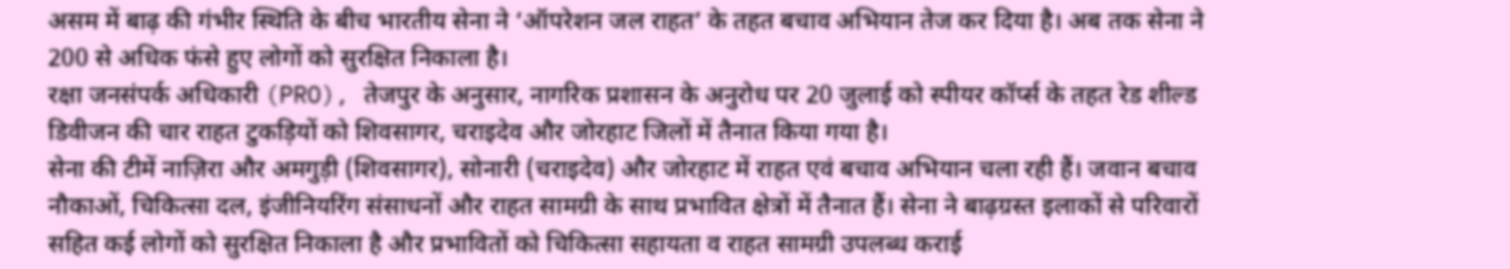असम में बाढ़ की गंभीर स्थिति के बीच भारतीय सेना ने ‘ऑपरेशन जल राहत’ के तहत बचाव अभियान तेज कर दिया है। अब तक सेना ने 200 से अधिक फंसे हुए लोगों को सुरक्षित निकाला है।
रक्षा जनसंपर्क अधिकारी (PRO), तेजपुर के अनुसार, नागरिक प्रशासन के अनुरोध पर 20 जुलाई को स्पीयर कॉर्प्स के तहत रेड शील्ड डिवीजन की चार राहत टुकड़ियों को शिवसागर, चराइदेव और जोरहाट जिलों में तैनात किया गया है।
सेना की टीमें नाज़िरा और अमगुड़ी (शिवसागर), सोनारी (चराइदेव) और जोरहाट में राहत एवं बचाव अभियान चला रही हैं। जवान बचाव नौकाओं, चिकित्सा दल, इंजीनियरिंग संसाधनों और राहत सामग्री के साथ प्रभावित क्षेत्रों में तैनात हैं। सेना ने बाढ़ग्रस्त इलाकों से परिवारों सहित कई लोगों को सुरक्षित निकाला है और प्रभावितों को चिकित्सा सहायता व राहत सामग्री उपलब्ध कराई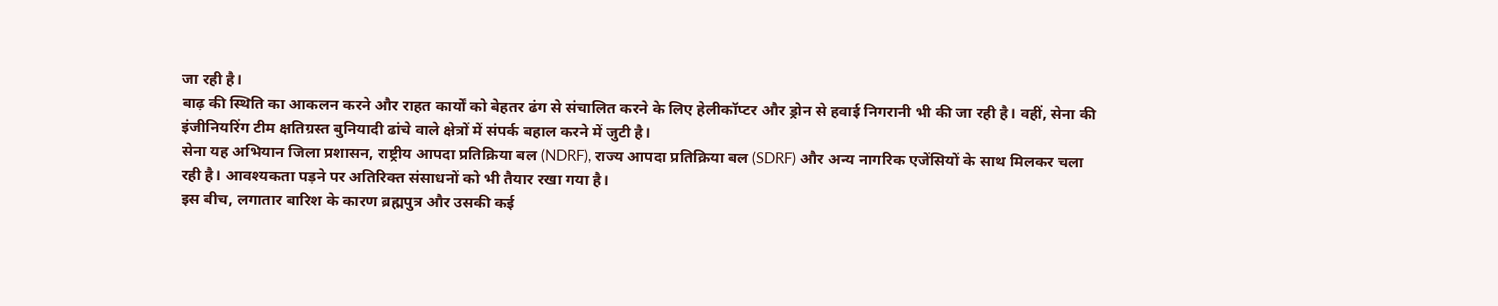जा रही है।
बाढ़ की स्थिति का आकलन करने और राहत कार्यों को बेहतर ढंग से संचालित करने के लिए हेलीकॉप्टर और ड्रोन से हवाई निगरानी भी की जा रही है। वहीं, सेना की इंजीनियरिंग टीम क्षतिग्रस्त बुनियादी ढांचे वाले क्षेत्रों में संपर्क बहाल करने में जुटी है।
सेना यह अभियान जिला प्रशासन, राष्ट्रीय आपदा प्रतिक्रिया बल (NDRF), राज्य आपदा प्रतिक्रिया बल (SDRF) और अन्य नागरिक एजेंसियों के साथ मिलकर चला रही है। आवश्यकता पड़ने पर अतिरिक्त संसाधनों को भी तैयार रखा गया है।
इस बीच, लगातार बारिश के कारण ब्रह्मपुत्र और उसकी कई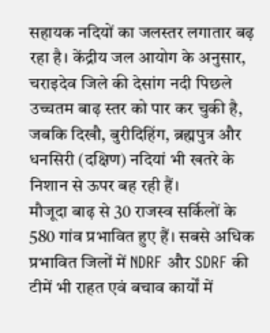सहायक नदियों का जलस्तर लगातार बढ़ रहा है। केंद्रीय जल आयोग के अनुसार, चराइदेव जिले की देसांग नदी पिछले उच्चतम बाढ़ स्तर को पार कर चुकी है, जबकि दिखौ, बुरीदिहिंग, ब्रह्मपुत्र और धनसिरी (दक्षिण) नदियां भी खतरे के निशान से ऊपर बह रही हैं।
मौजूदा बाढ़ से 30 राजस्व सर्किलों के 580 गांव प्रभावित हुए हैं। सबसे अधिक प्रभावित जिलों में NDRF और SDRF की टीमें भी राहत एवं बचाव कार्यों में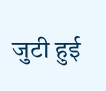जुटी हुई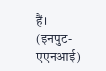हैं।
(इनपुट- एएनआई)